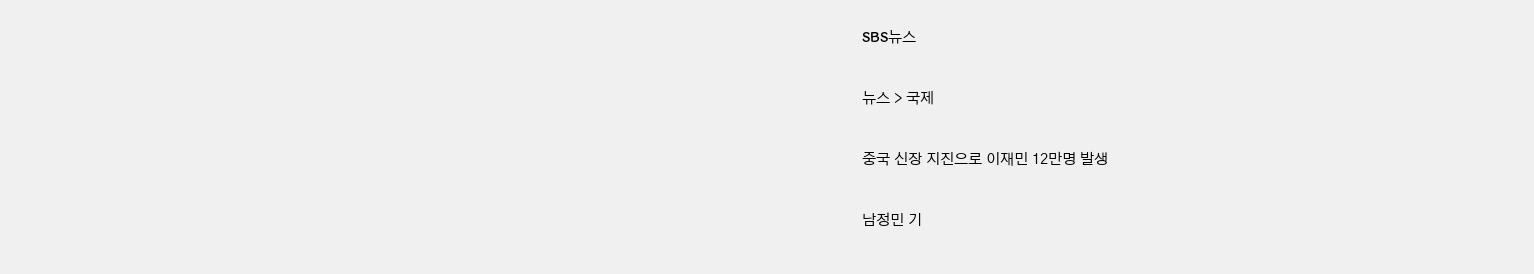SBS뉴스

뉴스 > 국제

중국 신장 지진으로 이재민 12만명 발생

남정민 기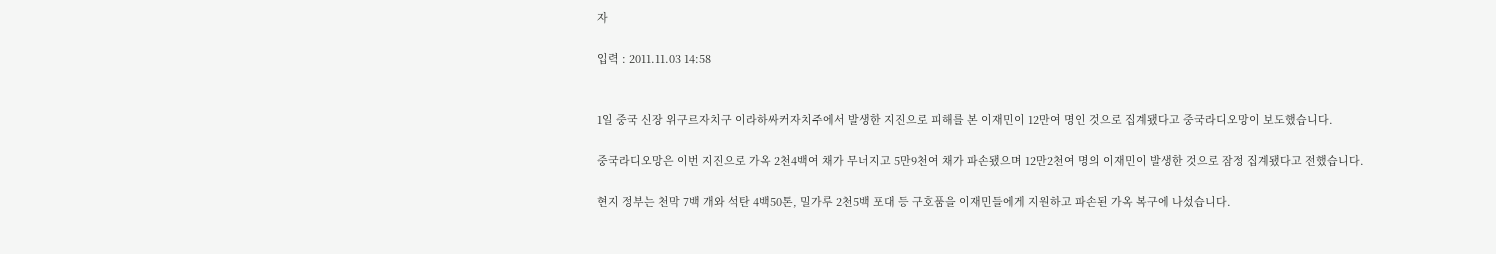자

입력 : 2011.11.03 14:58


1일 중국 신장 위구르자치구 이라하싸커자치주에서 발생한 지진으로 피해를 본 이재민이 12만여 명인 것으로 집계됐다고 중국라디오망이 보도했습니다.

중국라디오망은 이번 지진으로 가옥 2천4백여 채가 무너지고 5만9천여 채가 파손됐으며 12만2천여 명의 이재민이 발생한 것으로 잠정 집계됐다고 전했습니다.

현지 정부는 천막 7백 개와 석탄 4백50톤, 밀가루 2천5백 포대 등 구호품을 이재민들에게 지원하고 파손된 가옥 복구에 나섰습니다.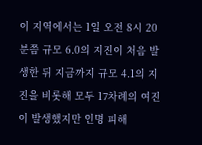이 지역에서는 1일 오전 8시 20분쯤 규모 6.0의 지진이 처음 발생한 뒤 지금까지 규모 4.1의 지진을 비롯해 모두 17차례의 여진이 발생했지만 인명 피해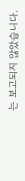는 보고되지 않았습니다.